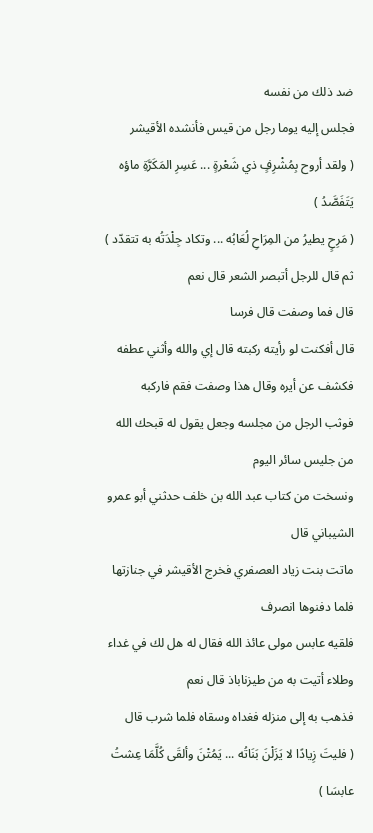ضد ذلك من نفسه
فجلس إليه يوما رجل من قيس فأنشده الأقيشر
( ولقد أروح بِمُشْرِفٍ ذي شَعْرةٍ ... عَسِرِ المَكَرَّةِ ماؤه يَتَفَصَّدُ )
( مَرِحٍ يطيرُ من المِرَاحِ لُعَابُه ... وتكاد جِلْدَتُه به تتقدّد )
ثم قال للرجل أتبصر الشعر قال نعم
قال فما وصفت قال فرسا
قال أفكنت لو رأيته ركبته قال إي والله وأثني عطفه
فكشف عن أيره وقال هذا وصفت فقم فاركبه
فوثب الرجل من مجلسه وجعل يقول له قبحك الله من جليس سائر اليوم
ونسخت من كتاب عبد الله بن خلف حدثني أبو عمرو الشيباني قال
ماتت بنت زياد العصفري فخرج الأقيشر في جنازتها فلما دفنوها انصرف
فلقيه عابس مولى عائذ الله فقال له هل لك في غداء وطلاء أتيت به من طيزناباذ قال نعم
فذهب به إلى منزله فغداه وسقاه فلما شرب قال
( فليتَ زِيادًا لا يَزَلْنَ بَنَاتُه ... يَمُتْنَ وألقَى كُلَّمَا عِشتُ عابسَا )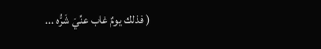( فذلك يومٌ غاب عنِّيَ شَرُّه ...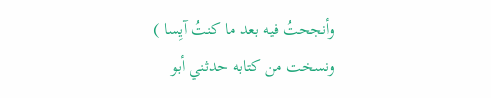وأنجحتُ فيه بعد ما كنتُ آيِسا )
ونسخت من كتابه حدثني أبو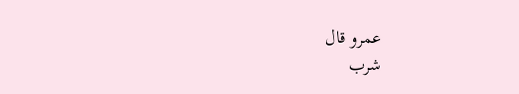عمرو قال
شرب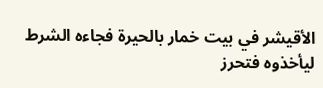الأقيشر في بيت خمار بالحيرة فجاءه الشرط ليأخذوه فتحرز